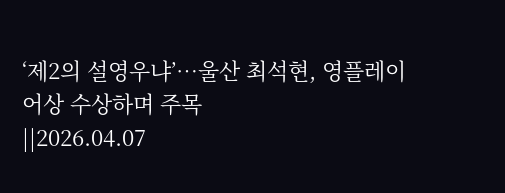‘제2의 설영우냐’…울산 최석현, 영플레이어상 수상하며 주목
||2026.04.07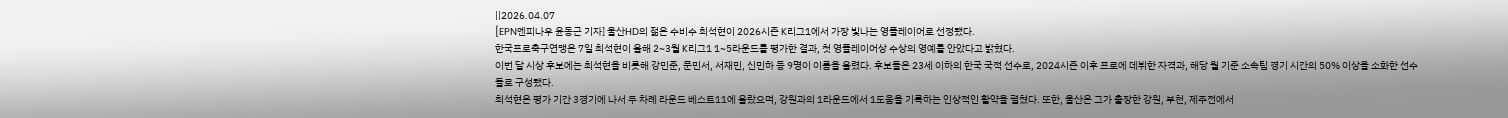||2026.04.07
[EPN엔피나우 윤동근 기자] 울산HD의 젊은 수비수 최석현이 2026시즌 K리그1에서 가장 빛나는 영플레이어로 선정됐다.
한국프로축구연맹은 7일 최석현이 올해 2~3월 K리그1 1~5라운드를 평가한 결과, 첫 영플레이어상 수상의 영예를 안았다고 밝혔다.
이번 달 시상 후보에는 최석현을 비롯해 강민준, 문민서, 서재민, 신민하 등 9명이 이름을 올렸다. 후보들은 23세 이하의 한국 국적 선수로, 2024시즌 이후 프로에 데뷔한 자격과, 해당 월 기준 소속팀 경기 시간의 50% 이상을 소화한 선수들로 구성됐다.
최석현은 평가 기간 3경기에 나서 두 차례 라운드 베스트11에 올랐으며, 강원과의 1라운드에서 1도움을 기록하는 인상적인 활약을 펼쳤다. 또한, 울산은 그가 출장한 강원, 부천, 제주전에서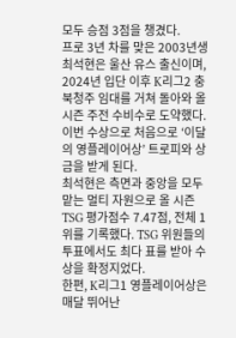모두 승점 3점을 챙겼다.
프로 3년 차를 맞은 2003년생 최석현은 울산 유스 출신이며, 2024년 입단 이후 K리그2 충북청주 임대를 거쳐 돌아와 올 시즌 주전 수비수로 도약했다. 이번 수상으로 처음으로 ‘이달의 영플레이어상’ 트로피와 상금을 받게 된다.
최석현은 측면과 중앙을 모두 맡는 멀티 자원으로 올 시즌 TSG 평가점수 7.47점, 전체 1위를 기록했다. TSG 위원들의 투표에서도 최다 표를 받아 수상을 확정지었다.
한편, K리그1 영플레이어상은 매달 뛰어난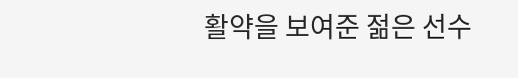활약을 보여준 젊은 선수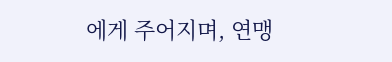에게 주어지며, 연맹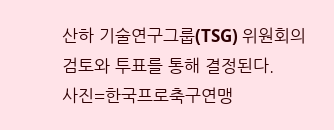산하 기술연구그룹(TSG) 위원회의 검토와 투표를 통해 결정된다.
사진=한국프로축구연맹